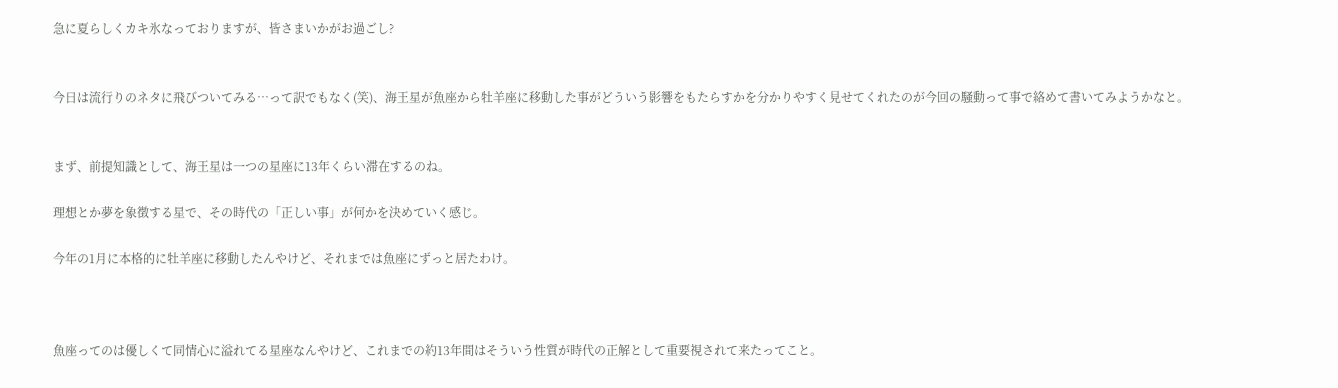急に夏らしくカキ氷なっておりますが、皆さまいかがお過ごし?


今日は流行りのネタに飛びついてみる…って訳でもなく(笑)、海王星が魚座から牡羊座に移動した事がどういう影響をもたらすかを分かりやすく見せてくれたのが今回の騒動って事で絡めて書いてみようかなと。


まず、前提知識として、海王星は一つの星座に13年くらい滞在するのね。

理想とか夢を象徴する星で、その時代の「正しい事」が何かを決めていく感じ。

今年の1月に本格的に牡羊座に移動したんやけど、それまでは魚座にずっと居たわけ。



魚座ってのは優しくて同情心に溢れてる星座なんやけど、これまでの約13年間はそういう性質が時代の正解として重要視されて来たってこと。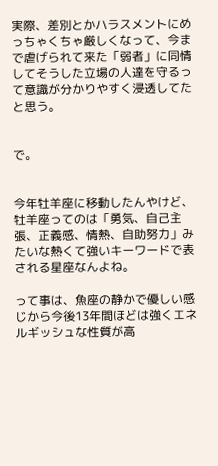実際、差別とかハラスメントにめっちゃくちゃ厳しくなって、今まで虐げられて来た「弱者」に同情してそうした立場の人達を守るって意識が分かりやすく浸透してたと思う。


で。


今年牡羊座に移動したんやけど、牡羊座ってのは「勇気、自己主張、正義感、情熱、自助努力」みたいな熱くて強いキーワードで表される星座なんよね。

って事は、魚座の静かで優しい感じから今後13年間ほどは強くエネルギッシュな性質が高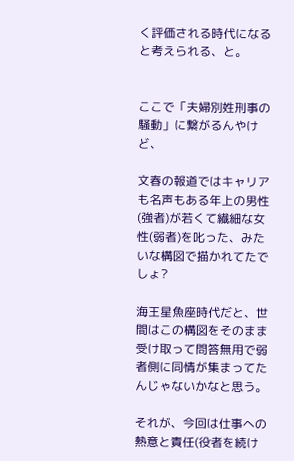く評価される時代になると考えられる、と。


ここで「夫婦別姓刑事の騒動」に繋がるんやけど、

文春の報道ではキャリアも名声もある年上の男性(強者)が若くて繊細な女性(弱者)を叱った、みたいな構図で描かれてたでしょ?

海王星魚座時代だと、世間はこの構図をそのまま受け取って問答無用で弱者側に同情が集まってたんじゃないかなと思う。

それが、今回は仕事への熱意と責任(役者を続け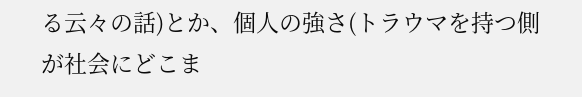る云々の話)とか、個人の強さ(トラウマを持つ側が社会にどこま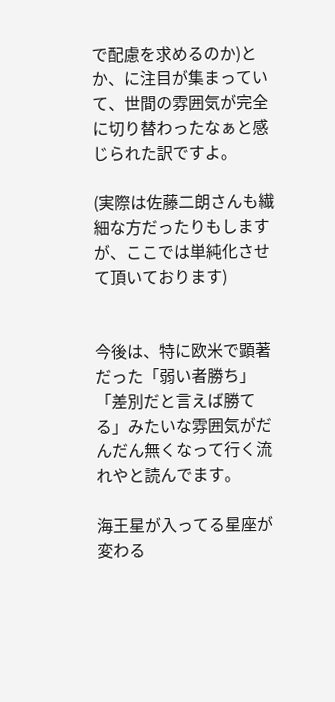で配慮を求めるのか)とか、に注目が集まっていて、世間の雰囲気が完全に切り替わったなぁと感じられた訳ですよ。

(実際は佐藤二朗さんも繊細な方だったりもしますが、ここでは単純化させて頂いております)


今後は、特に欧米で顕著だった「弱い者勝ち」「差別だと言えば勝てる」みたいな雰囲気がだんだん無くなって行く流れやと読んでます。

海王星が入ってる星座が変わる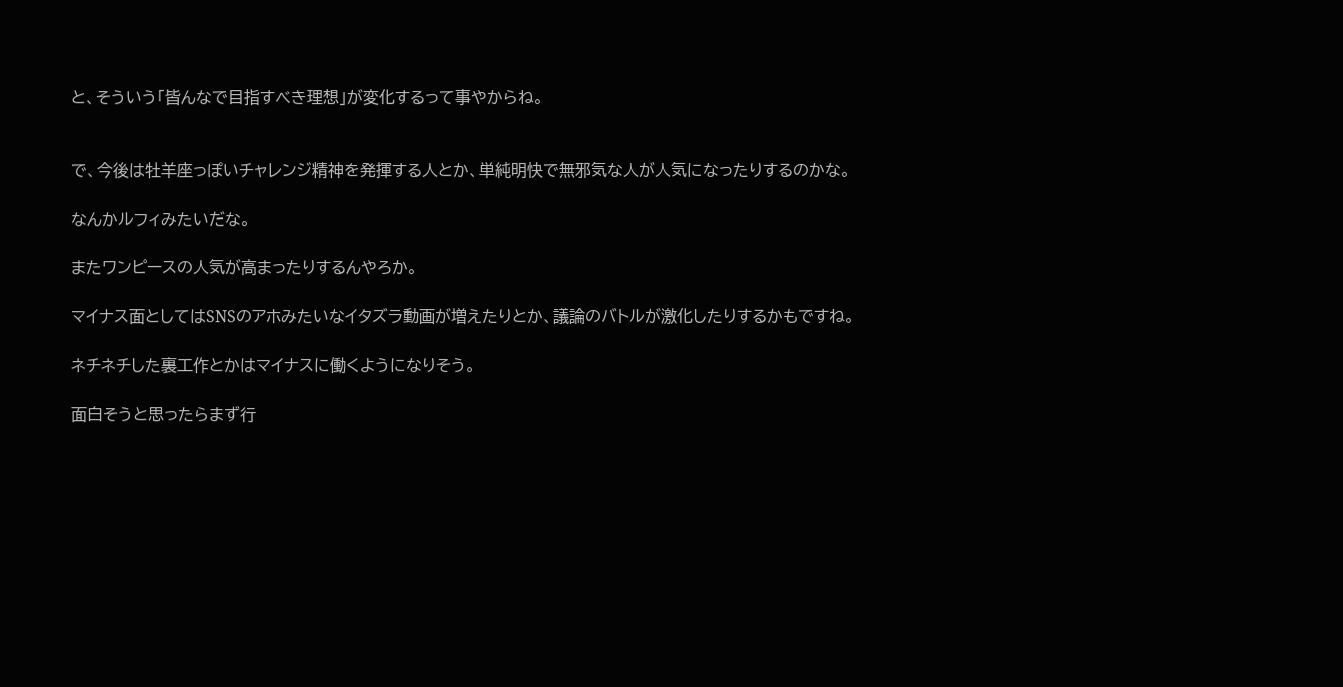と、そういう「皆んなで目指すべき理想」が変化するって事やからね。


で、今後は牡羊座っぽいチャレンジ精神を発揮する人とか、単純明快で無邪気な人が人気になったりするのかな。

なんかルフィみたいだな。

またワンピースの人気が高まったりするんやろか。

マイナス面としてはSNSのアホみたいなイタズラ動画が増えたりとか、議論のバトルが激化したりするかもですね。

ネチネチした裏工作とかはマイナスに働くようになりそう。

面白そうと思ったらまず行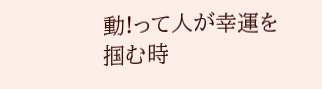動!って人が幸運を掴む時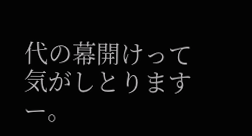代の幕開けって気がしとりますー。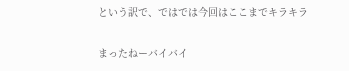という訳で、ではでは今回はここまでキラキラ

まったねーバイバイ